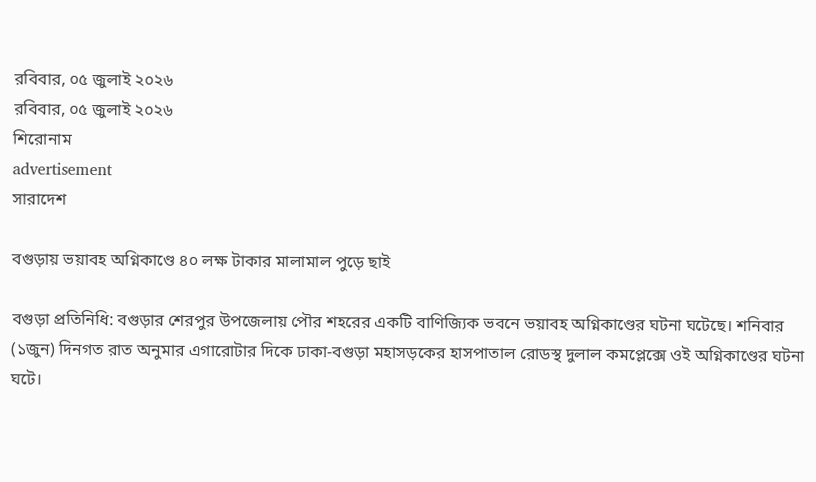রবিবার, ০৫ জুলাই ২০২৬
রবিবার, ০৫ জুলাই ২০২৬
শিরোনাম
advertisement
সারাদেশ

বগুড়ায় ভয়াবহ অগ্নিকাণ্ডে ৪০ লক্ষ টাকার মালামাল পুড়ে ছাই

বগুড়া প্রতিনিধি: বগুড়ার শেরপুর উপজেলায় পৌর শহরের একটি বাণিজ্যিক ভবনে ভয়াবহ অগ্নিকাণ্ডের ঘটনা ঘটেছে। শনিবার (১জুন) দিনগত রাত অনুমার এগারোটার দিকে ঢাকা-বগুড়া মহাসড়কের হাসপাতাল রোডস্থ দুলাল কমপ্লেক্সে ওই অগ্নিকাণ্ডের ঘটনা ঘটে।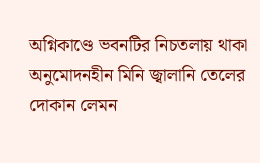অগ্নিকাণ্ডে ভবনটির নিচতলায় থাকা অনুমোদনহীন মিনি জ্বালানি তেলের দোকান লেমন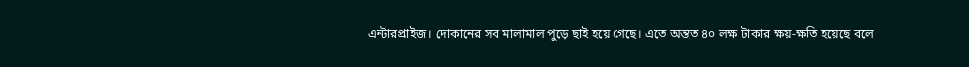এন্টারপ্রাইজ। দোকানের সব মালামাল পুড়ে ছাই হয়ে গেছে। এতে অন্তত ৪০ লক্ষ টাকার ক্ষয়-ক্ষতি হয়েছে বলে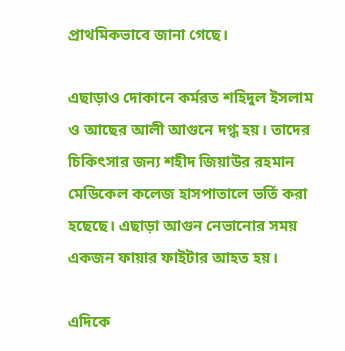প্রাথমিকভাবে জানা গেছে।

এছাড়াও দোকানে কর্মরত শহিদুল ইসলাম ও আছের আলী আগুনে দগ্ধ হয়। তাদের চিকিৎসার জন্য শহীদ জিয়াউর রহমান মেডিকেল কলেজ হাসপাতালে ভর্তি করা হছেছে। এছাড়া আগুন নেভানোর সময় একজন ফায়ার ফাইটার আহত হয়।

এদিকে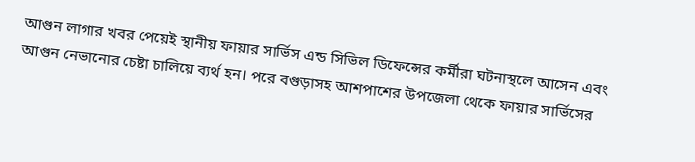আগুন লাগার খবর পেয়েই স্থানীয় ফায়ার সার্ভিস এন্ড সিভিল ডিফেন্সের কর্মীরা ঘটনাস্থলে আসেন এবং আগুন নেভানোর চেষ্টা চালিয়ে ব্যর্থ হন। পরে বগুড়াসহ আশপাশের উপজেলা থেকে ফায়ার সার্ভিসের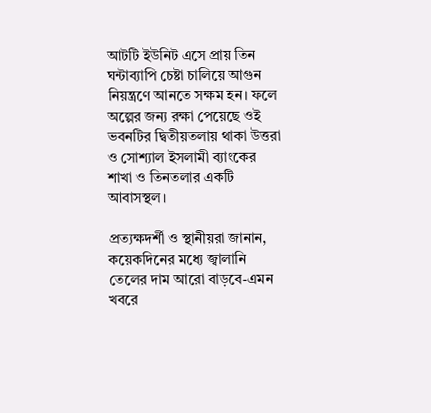আটটি ইউনিট এসে প্রায় তিন ঘন্টাব্যাপি চেষ্টা চালিয়ে আগুন নিয়ন্ত্রণে আনতে সক্ষম হন। ফলে অল্পের জন্য রক্ষা পেয়েছে ওই ভবনটির দ্বিতীয়তলায় থাকা উত্তরা ও সোশ্যাল ইসলামী ব্যাংকের শাখা ও তিনতলার একটি আবাসস্থল।

প্রত্যক্ষদর্শী ও স্থানীয়রা জানান, কয়েকদিনের মধ্যে জ্বালানি তেলের দাম আরো বাড়বে-এমন খবরে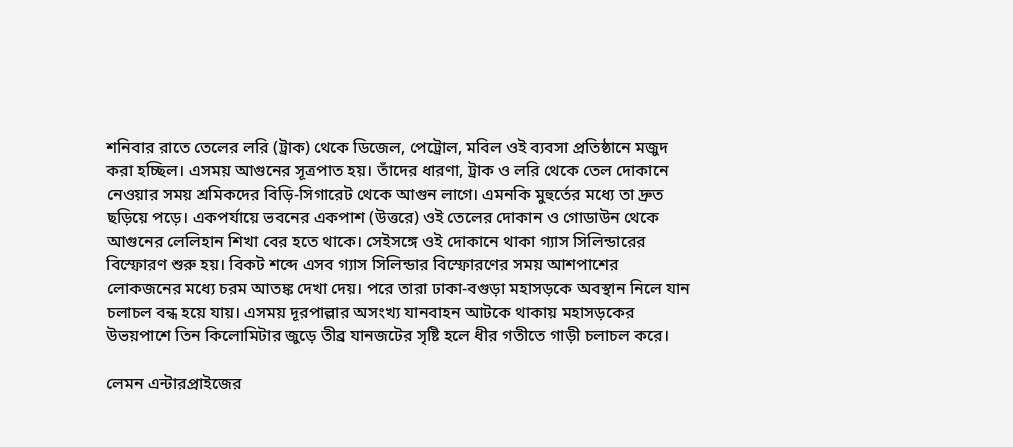শনিবার রাতে তেলের লরি (ট্রাক) থেকে ডিজেল, পেট্রোল, মবিল ওই ব্যবসা প্রতিষ্ঠানে মজুদ করা হচ্ছিল। এসময় আগুনের সূত্রপাত হয়। তাঁদের ধারণা, ট্রাক ও লরি থেকে তেল দোকানে নেওয়ার সময় শ্রমিকদের বিড়ি-সিগারেট থেকে আগুন লাগে। এমনকি মুহুর্তের মধ্যে তা দ্রুত ছড়িয়ে পড়ে। একপর্যায়ে ভবনের একপাশ (উত্তরে) ওই তেলের দোকান ও গোডাউন থেকে আগুনের লেলিহান শিখা বের হতে থাকে। সেইসঙ্গে ওই দোকানে থাকা গ্যাস সিলিন্ডারের বিস্ফোরণ শুরু হয়। বিকট শব্দে এসব গ্যাস সিলিন্ডার বিস্ফোরণের সময় আশপাশের লোকজনের মধ্যে চরম আতঙ্ক দেখা দেয়। পরে তারা ঢাকা-বগুড়া মহাসড়কে অবস্থান নিলে যান চলাচল বন্ধ হয়ে যায়। এসময় দূরপাল্লার অসংখ্য যানবাহন আটকে থাকায় মহাসড়কের উভয়পাশে তিন কিলোমিটার জুড়ে তীব্র যানজটের সৃষ্টি হলে ধীর গতীতে গাড়ী চলাচল করে।

লেমন এন্টারপ্রাইজের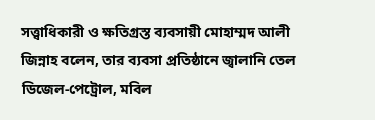সত্ত্বাধিকারী ও ক্ষতিগ্রস্ত ব্যবসায়ী মোহাম্মদ আলী জিন্নাহ বলেন, তার ব্যবসা প্রতিষ্ঠানে জ্বালানি তেল ডিজেল-পেট্রোল, মবিল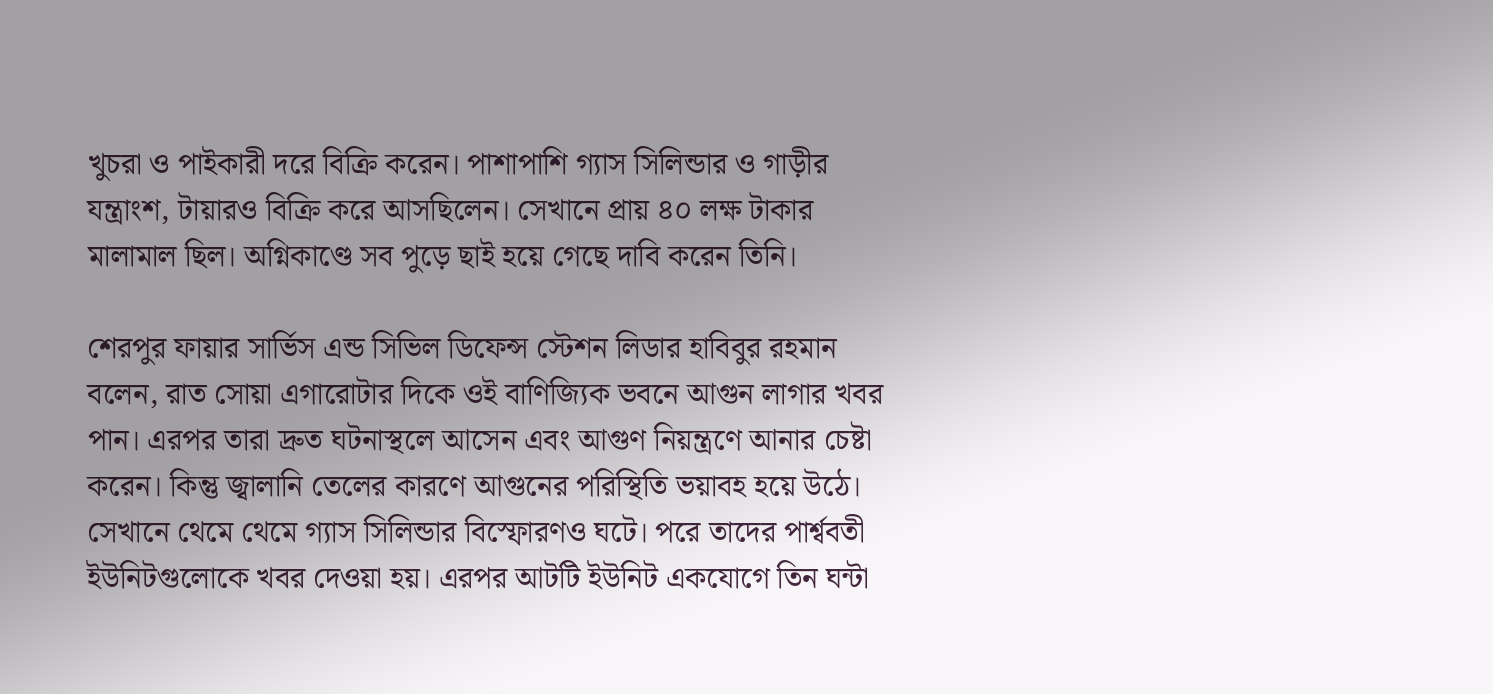খুচরা ও পাইকারী দরে বিক্রি করেন। পাশাপাশি গ্যাস সিলিন্ডার ও গাড়ীর যন্ত্রাংশ, টায়ারও বিক্রি করে আসছিলেন। সেখানে প্রায় ৪০ লক্ষ টাকার মালামাল ছিল। অগ্নিকাণ্ডে সব পুড়ে ছাই হয়ে গেছে দাবি করেন তিনি।

শেরপুর ফায়ার সার্ভিস এন্ড সিভিল ডিফেন্স স্টেশন লিডার হাবিবুর রহমান বলেন, রাত সোয়া এগারোটার দিকে ওই বাণিজ্যিক ভবনে আগুন লাগার খবর পান। এরপর তারা দ্রুত ঘটনাস্থলে আসেন এবং আগুণ নিয়ন্ত্রণে আনার চেষ্টা করেন। কিন্তু জ্বালানি তেলের কারণে আগুনের পরিস্থিতি ভয়াবহ হয়ে উঠে। সেখানে থেমে থেমে গ্যাস সিলিন্ডার বিস্ফোরণও ঘটে। পরে তাদের পার্শ্ববতী ইউনিটগুলোকে খবর দেওয়া হয়। এরপর আটটি ইউনিট একযোগে তিন ঘন্টা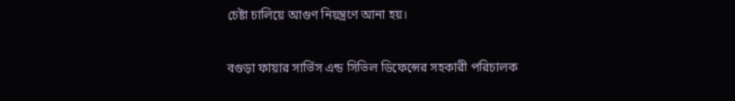চেষ্টা চালিয়ে আগুণ নিয়ন্ত্রণে আনা হয়।

বগুড়া ফায়ার সার্ভিস এন্ড সিভিল ডিফেন্সের সহকারী পরিচালক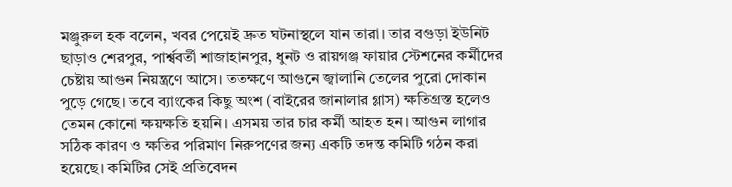মঞ্জুরুল হক বলেন, খবর পেয়েই দ্রুত ঘটনাস্থলে যান তারা। তার বগুড়া ইউনিট ছাড়াও শেরপুর, পার্শ্ববর্তী শাজাহানপুর, ধুনট ও রায়গঞ্জ ফায়ার স্টেশনের কর্মীদের চেষ্টায় আগুন নিয়ন্ত্রণে আসে। ততক্ষণে আগুনে জ্বালানি তেলের পুরো দোকান পুড়ে গেছে। তবে ব্যাংকের কিছু অংশ (বাইরের জানালার গ্লাস) ক্ষতিগ্রস্ত হলেও তেমন কোনো ক্ষয়ক্ষতি হয়নি। এসময় তার চার কর্মী আহত হন। আগুন লাগার সঠিক কারণ ও ক্ষতির পরিমাণ নিরুপণের জন্য একটি তদন্ত কমিটি গঠন করা হয়েছে। কমিটির সেই প্রতিবেদন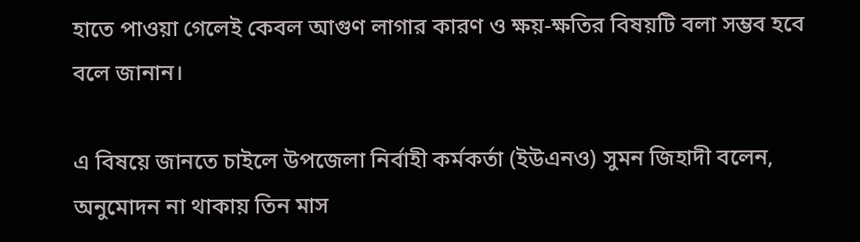হাতে পাওয়া গেলেই কেবল আগুণ লাগার কারণ ও ক্ষয়-ক্ষতির বিষয়টি বলা সম্ভব হবে বলে জানান।

এ বিষয়ে জানতে চাইলে উপজেলা নির্বাহী কর্মকর্তা (ইউএনও) সুমন জিহাদী বলেন, অনুমোদন না থাকায় তিন মাস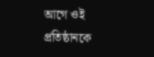আগে ওই প্রতিষ্ঠানকে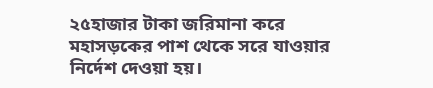২৫হাজার টাকা জরিমানা করে মহাসড়কের পাশ থেকে সরে যাওয়ার নির্দেশ দেওয়া হয়।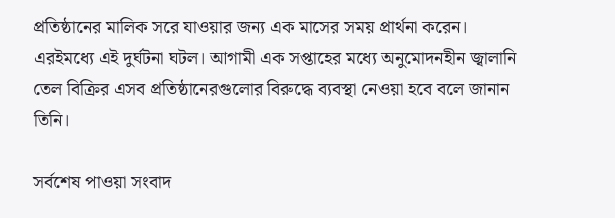প্রতিষ্ঠানের মালিক সরে যাওয়ার জন্য এক মাসের সময় প্রার্থনা করেন। এরইমধ্যে এই দুর্ঘটনা ঘটল। আগামী এক সপ্তাহের মধ্যে অনুমোদনহীন জ্বালানি তেল বিক্রির এসব প্রতিষ্ঠানেরগুলোর বিরুদ্ধে ব্যবস্থা নেওয়া হবে বলে জানান তিনি।

সর্বশেষ পাওয়া সংবাদ